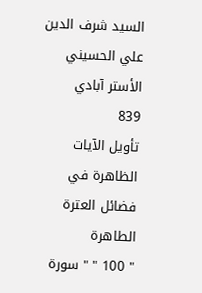السيد شرف الدين علي الحسيني الأستر آبادي
839
تأويل الآيات الظاهرة في فضائل العترة الطاهرة
" 100 " " سورة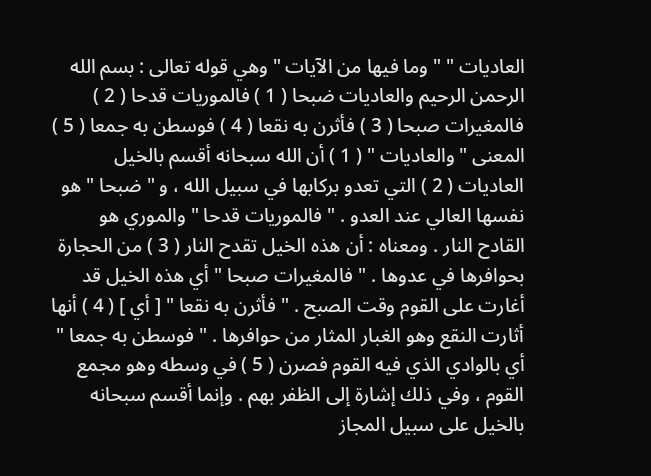العاديات " " وما فيها من الآيات " وهي قوله تعالى : بسم الله الرحمن الرحيم والعاديات ضبحا ( 1 ) فالموريات قدحا ( 2 ) فالمغيرات صبحا ( 3 ) فأثرن به نقعا ( 4 ) فوسطن به جمعا ( 5 ) المعنى " والعاديات " ( 1 ) أن الله سبحانه أقسم بالخيل العاديات ( 2 ) التي تعدو بركابها في سبيل الله ، و " ضبحا " هو نفسها العالي عند العدو . " فالموريات قدحا " والموري هو القادح النار . ومعناه : أن هذه الخيل تقدح النار ( 3 ) من الحجارة بحوافرها في عدوها . " فالمغيرات صبحا " أي هذه الخيل قد أغارت على القوم وقت الصبح . " فأثرن به نقعا " [ أي ] ( 4 ) أنها أثارت النقع وهو الغبار المثار من حوافرها . " فوسطن به جمعا " أي بالوادي الذي فيه القوم فصرن ( 5 ) في وسطه وهو مجمع القوم ، وفي ذلك إشارة إلى الظفر بهم . وإنما أقسم سبحانه بالخيل على سبيل المجاز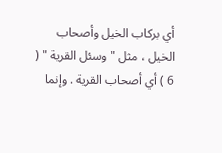أي بركاب الخيل وأصحاب الخيل ، مثل " وسئل القرية " ( 6 ) أي أصحاب القرية . وإنما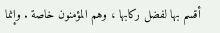أقسم بها لفضل ركابها ، وهم المؤمنون خاصة . وإنما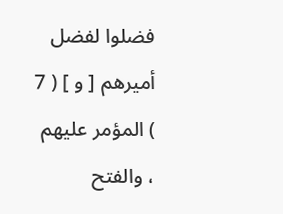فضلوا لفضل أميرهم [ و ] ( 7 ) المؤمر عليهم ، والفتح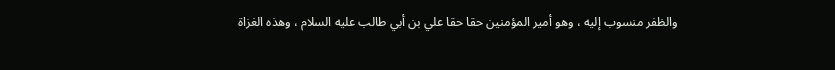والظفر منسوب إليه ، وهو أمير المؤمنين حقا حقا علي بن أبي طالب عليه السلام ، وهذه الغزاة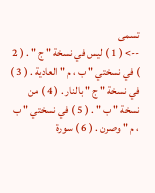تسمى
--> ( 1 ) ليس في نسخة " ج " . ( 2 ) في نسختي " ب ، م " العادية . ( 3 ) في نسخة " ج " بالنار . ( 4 ) من نسخة " ب " . ( 5 ) في نسختي " ب ، م " وصرن . ( 6 ) سورة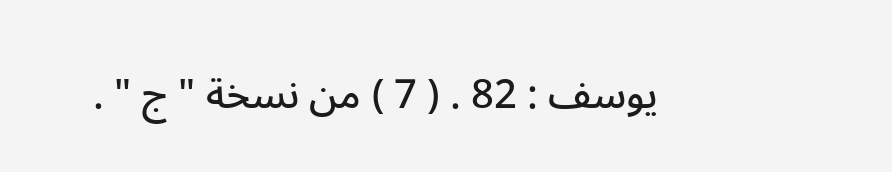يوسف : 82 . ( 7 ) من نسخة " ج " .